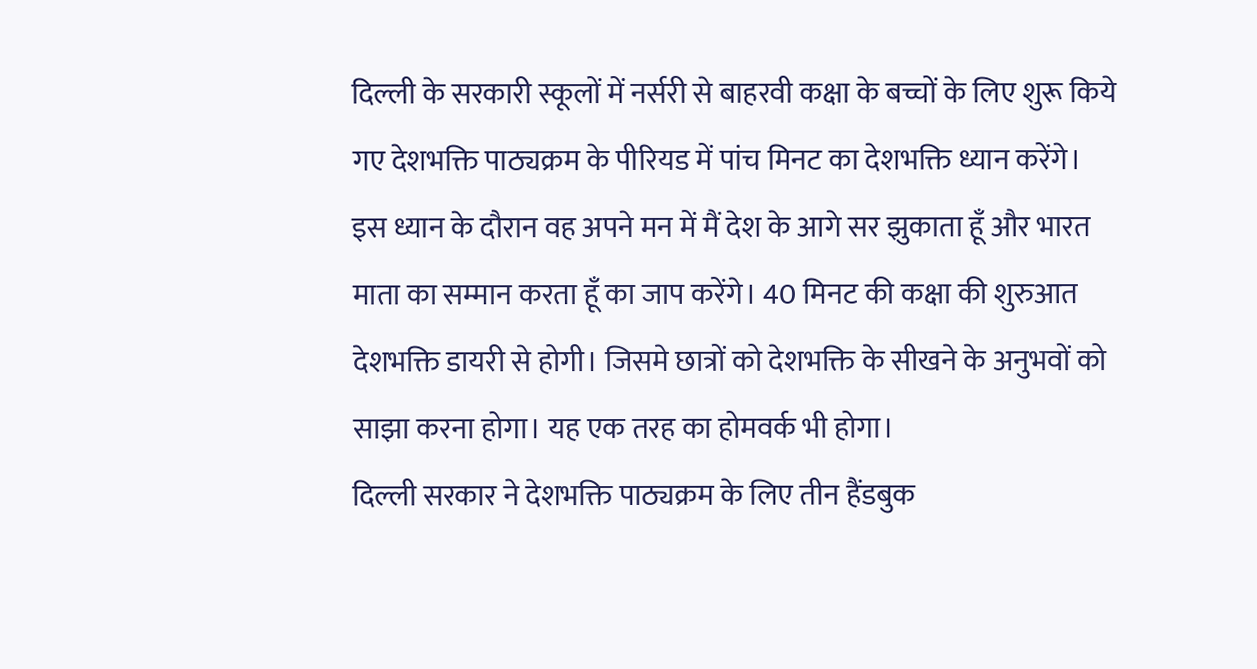दिल्ली के सरकारी स्कूलों में नर्सरी से बाहरवी कक्षा के बच्चों के लिए शुरू किये गए देशभक्ति पाठ्यक्रम के पीरियड में पांच मिनट का देशभक्ति ध्यान करेंगे।
इस ध्यान के दौरान वह अपने मन में मैं देश के आगे सर झुकाता हूँ और भारत माता का सम्मान करता हूँ का जाप करेंगे। 40 मिनट की कक्षा की शुरुआत देशभक्ति डायरी से होगी। जिसमे छात्रों को देशभक्ति के सीखने के अनुभवों को साझा करना होगा। यह एक तरह का होमवर्क भी होगा।
दिल्ली सरकार ने देशभक्ति पाठ्यक्रम के लिए तीन हैंडबुक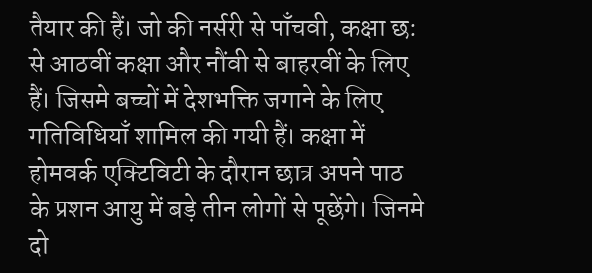तैयार की हैं। जो की नर्सरी से पाँचवी, कक्षा छ: से आठवीं कक्षा और नौंवी से बाहरवीं के लिए हैं। जिसमे बच्चों में देशभक्ति जगाने के लिए गतिविधियाँ शामिल की गयी हैं। कक्षा में होमवर्क एक्टिविटी के दौरान छात्र अपने पाठ के प्रशन आयु में बड़े तीन लोगों से पूछेंगे। जिनमे दो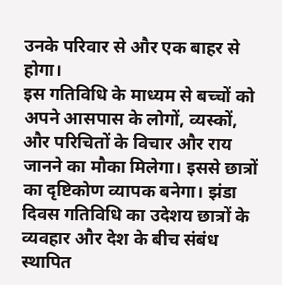उनके परिवार से और एक बाहर से होगा।
इस गतिविधि के माध्यम से बच्चों को अपने आसपास के लोगों, व्यस्कों, और परिचितों के विचार और राय जानने का मौका मिलेगा। इससे छात्रों का दृष्टिकोण व्यापक बनेगा। झंडा दिवस गतिविधि का उदेशय छात्रों के व्यवहार और देश के बीच संबंध स्थापित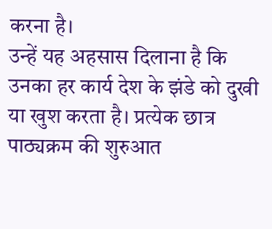करना है।
उन्हें यह अहसास दिलाना है कि उनका हर कार्य देश के झंडे को दुखी या खुश करता है। प्रत्येक छात्र पाठ्यक्रम की शुरुआत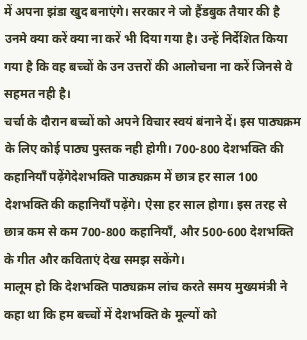में अपना झंडा खुद बनाएंगे। सरकार ने जो हैंडबुक तैयार की है उनमे क्या करें क्या ना करें भी दिया गया है। उन्हें निर्देशित किया गया है कि वह बच्चों के उन उत्तरों की आलोचना ना करें जिनसे वे सहमत नही है।
चर्चा के दौरान बच्चों को अपने विचार स्वयं बंनाने दें। इस पाठ्यक्रम के लिए कोई पाठ्य पुस्तक नही होगी। 700-800 देशभक्ति की कहानियाँ पढ़ेंगेदेशभक्ति पाठ्यक्रम में छात्र हर साल 100 देशभक्ति की कहानियाँ पढ़ेंगे। ऐसा हर साल होगा। इस तरह से छात्र कम से कम 700-800 कहानियाँ, और 500-600 देशभक्ति के गीत और कविताएं देख समझ सकेंगे।
मालूम हो कि देशभक्ति पाठ्यक्रम लांच करते समय मुख्यमंत्री ने कहा था कि हम बच्चों में देशभक्ति के मूल्यों को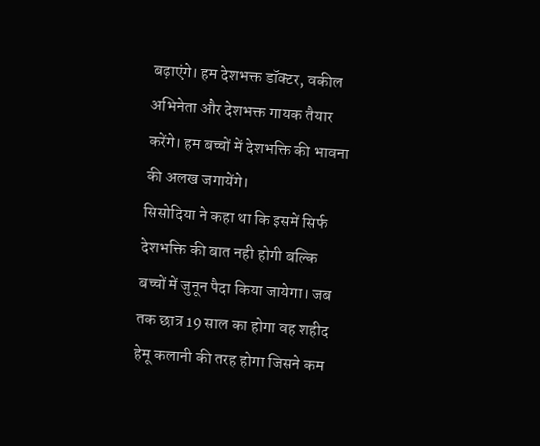बढ़ाएंगे। हम देशभक्त डॉक्टर, वकील अभिनेता और देशभक्त गायक तैयार करेंगे। हम बच्चों में देशभक्ति की भावना की अलख जगायेंगे।
सिसोदिया ने कहा था कि इसमें सिर्फ देशभक्ति की बात नही होगी बल्कि बच्चों में जुनून पैदा किया जायेगा। जब तक छात्र 19 साल का होगा वह शहीद हेमू कलानी की तरह होगा जिसने कम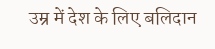उम्र में देश के लिए बलिदान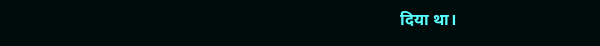दिया था।